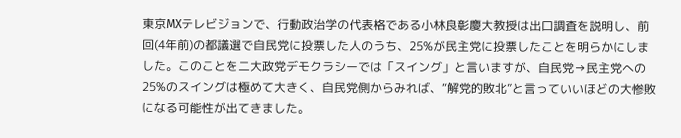東京MXテレビジョンで、行動政治学の代表格である小林良彰慶大教授は出口調査を説明し、前回(4年前)の都議選で自民党に投票した人のうち、25%が民主党に投票したことを明らかにしました。このことを二大政党デモクラシーでは「スイング」と言いますが、自民党→民主党への25%のスイングは極めて大きく、自民党側からみれば、“解党的敗北”と言っていいほどの大惨敗になる可能性が出てきました。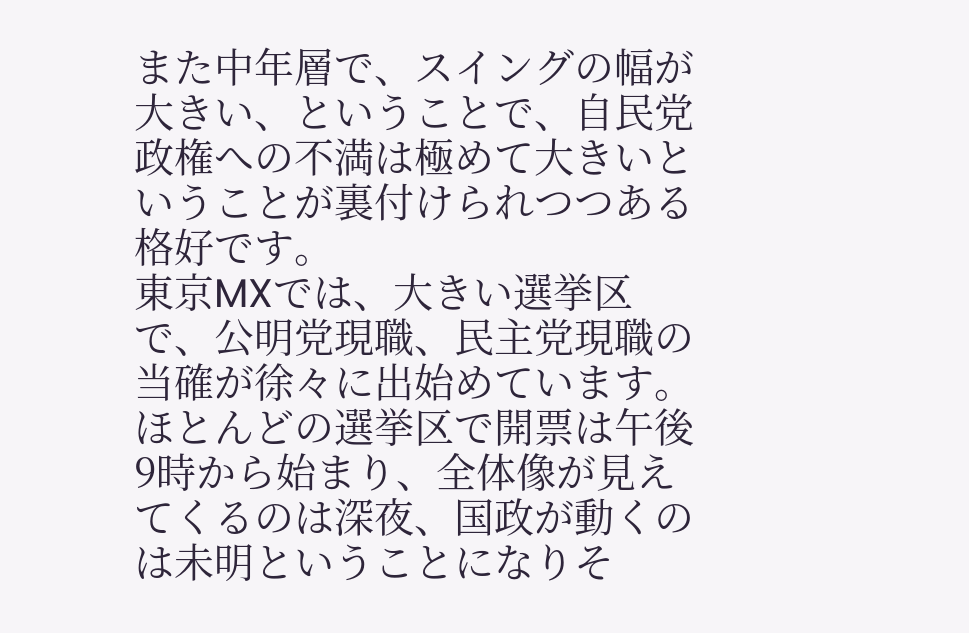また中年層で、スイングの幅が大きい、ということで、自民党政権への不満は極めて大きいということが裏付けられつつある格好です。
東京MXでは、大きい選挙区で、公明党現職、民主党現職の当確が徐々に出始めています。ほとんどの選挙区で開票は午後9時から始まり、全体像が見えてくるのは深夜、国政が動くのは未明ということになりそ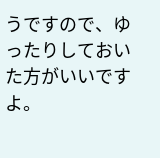うですので、ゆったりしておいた方がいいですよ。